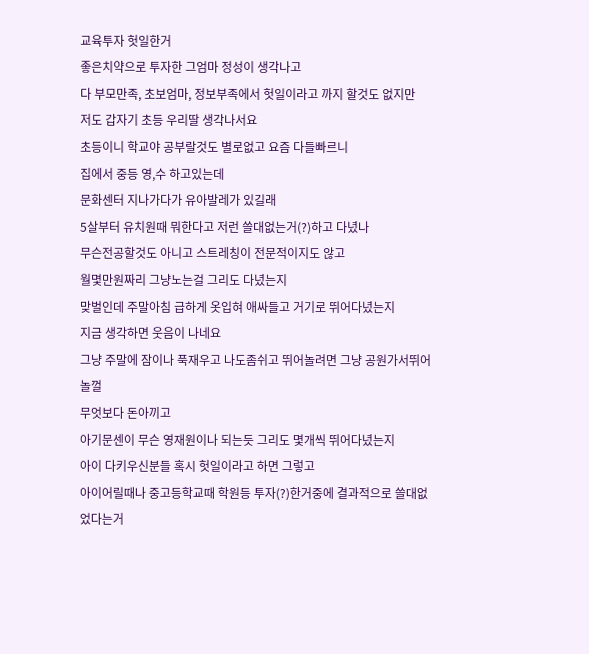교육투자 헛일한거
좋은치약으로 투자한 그엄마 정성이 생각나고
다 부모만족, 초보엄마, 정보부족에서 헛일이라고 까지 할것도 없지만
저도 갑자기 초등 우리딸 생각나서요
초등이니 학교야 공부랄것도 별로없고 요즘 다들빠르니
집에서 중등 영,수 하고있는데
문화센터 지나가다가 유아발레가 있길래
5살부터 유치원때 뭐한다고 저런 쓸대없는거(?)하고 다녔나
무슨전공할것도 아니고 스트레칭이 전문적이지도 않고
월몇만원짜리 그냥노는걸 그리도 다녔는지
맞벌인데 주말아침 급하게 옷입혀 애싸들고 거기로 뛰어다녔는지
지금 생각하면 웃음이 나네요
그냥 주말에 잠이나 푹재우고 나도좀쉬고 뛰어놀려면 그냥 공원가서뛰어놀껄
무엇보다 돈아끼고
아기문센이 무슨 영재원이나 되는듯 그리도 몇개씩 뛰어다녔는지
아이 다키우신분들 혹시 헛일이라고 하면 그렇고
아이어릴때나 중고등학교때 학원등 투자(?)한거중에 결과적으로 쓸대없었다는거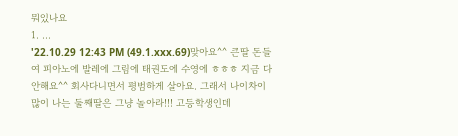뭐있나요
1. ...
'22.10.29 12:43 PM (49.1.xxx.69)맞아요^^ 큰딸 돈들여 피아노에 발레에 그림에 태권도에 수영에 ㅎㅎㅎ 지금 다 안해요^^ 회사다니면서 평범하게 살아요. 그래서 나이차이 많이 나는 둘째딸은 그냥 놀아라!!! 고등학생인데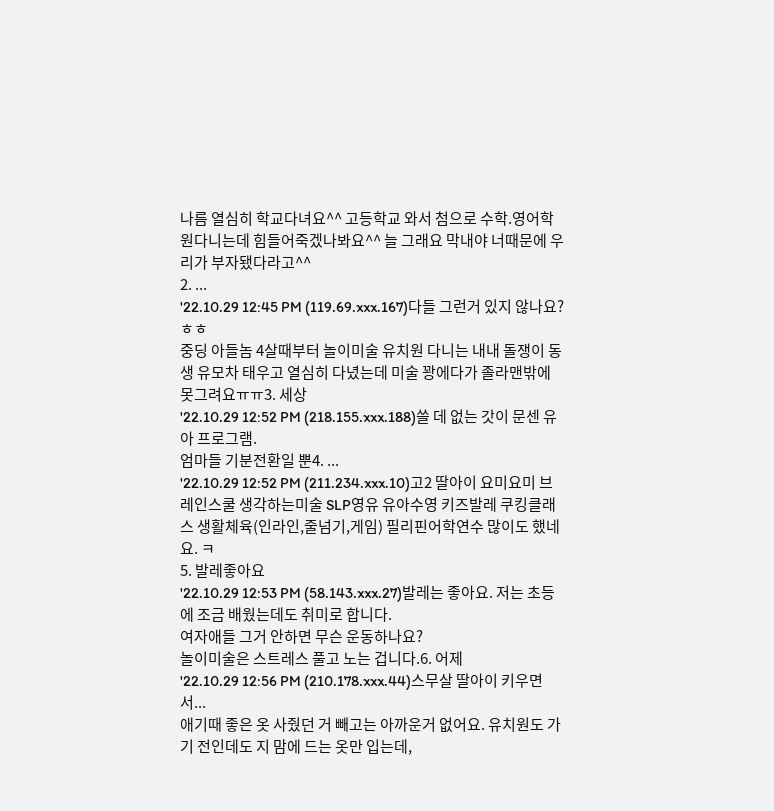나름 열심히 학교다녀요^^ 고등학교 와서 첨으로 수학.영어학원다니는데 힘들어죽겠나봐요^^ 늘 그래요 막내야 너때문에 우리가 부자됐다라고^^
2. ...
'22.10.29 12:45 PM (119.69.xxx.167)다들 그런거 있지 않나요?ㅎㅎ
중딩 아들놈 4살때부터 놀이미술 유치원 다니는 내내 돌쟁이 동생 유모차 태우고 열심히 다녔는데 미술 꽝에다가 졸라맨밖에 못그려요ㅠㅠ3. 세상
'22.10.29 12:52 PM (218.155.xxx.188)쓸 데 없는 갓이 문센 유아 프로그램.
엄마들 기분전환일 뿐4. ...
'22.10.29 12:52 PM (211.234.xxx.10)고2 딸아이 요미요미 브레인스쿨 생각하는미술 SLP영유 유아수영 키즈발레 쿠킹클래스 생활체육(인라인,줄넘기,게임) 필리핀어학연수 많이도 했네요. ㅋ
5. 발레좋아요
'22.10.29 12:53 PM (58.143.xxx.27)발레는 좋아요. 저는 초등에 조금 배웠는데도 취미로 합니다.
여자애들 그거 안하면 무슨 운동하나요?
놀이미술은 스트레스 풀고 노는 겁니다.6. 어제
'22.10.29 12:56 PM (210.178.xxx.44)스무살 딸아이 키우면서...
애기때 좋은 옷 사줬던 거 빼고는 아까운거 없어요. 유치원도 가기 전인데도 지 맘에 드는 옷만 입는데,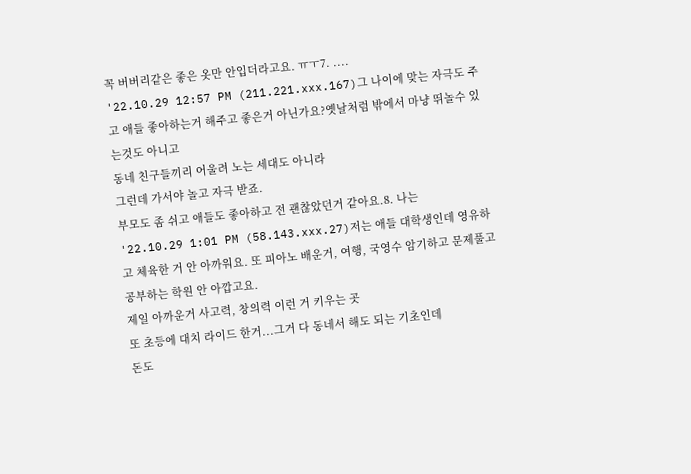꼭 버버리같은 좋은 옷만 안입더라고요. ㅠㅜ7. ....
'22.10.29 12:57 PM (211.221.xxx.167)그 나이에 맞는 자극도 주고 애들 좋아하는거 해주고 좋은거 아닌가요?옛날처럼 밖에서 마냥 뛰놀수 있는것도 아니고
동네 친구들끼리 어울려 노는 세대도 아니라
그런데 가서야 놀고 자극 받죠.
부모도 좀 쉬고 애들도 좋아하고 전 괜찮았던거 같아요.8. 나는
'22.10.29 1:01 PM (58.143.xxx.27)저는 애들 대학생인데 영유하고 체육한 거 안 아까워요. 또 피아노 배운거, 여행, 국영수 암기하고 문제풀고 공부하는 학원 안 아깝고요.
제일 아까운거 사고력, 창의력 이런 거 키우는 곳
또 초등에 대치 라이드 한거...그거 다 동네서 해도 되는 기초인데
돈도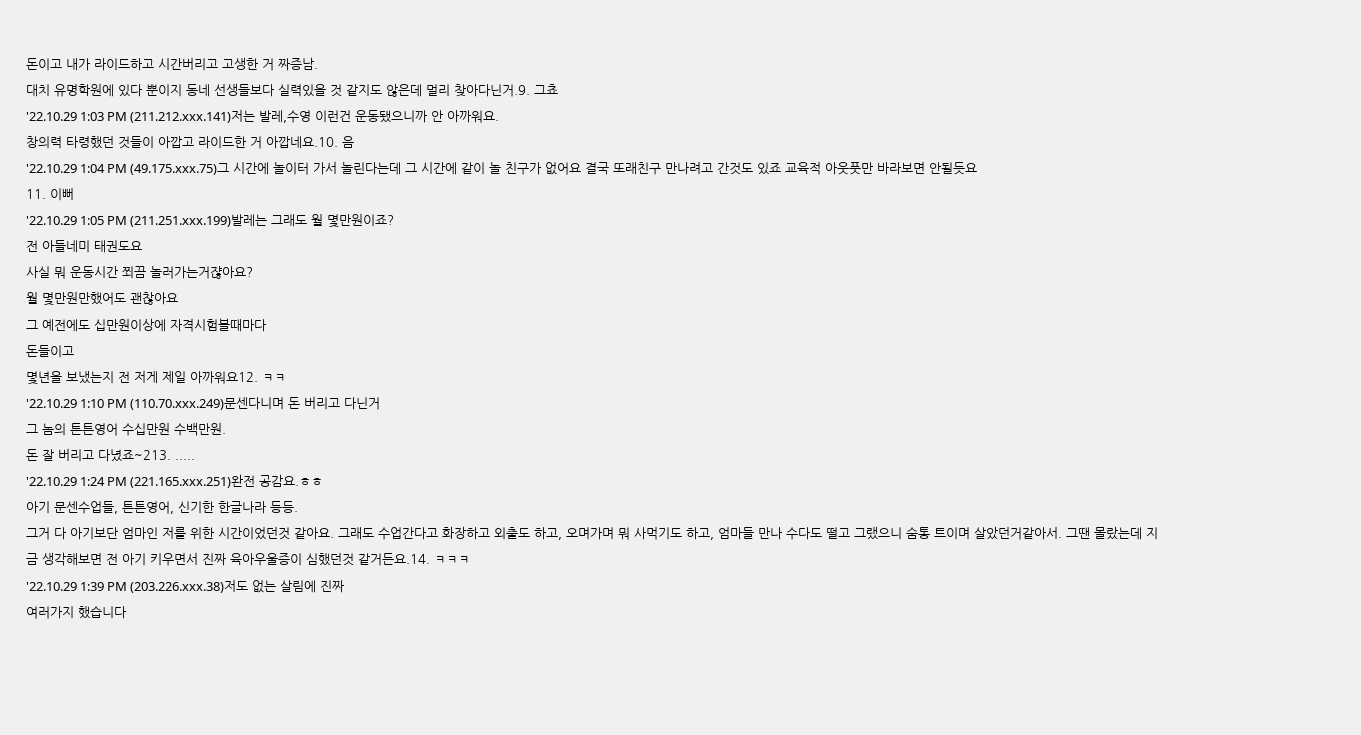돈이고 내가 라이드하고 시간버리고 고생한 거 짜증남.
대치 유명학원에 있다 뿐이지 동네 선생들보다 실력있을 것 같지도 않은데 멀리 찾아다닌거.9. 그쵸
'22.10.29 1:03 PM (211.212.xxx.141)저는 발레,수영 이런건 운동됐으니까 안 아까워요.
창의력 타령했던 것들이 아깝고 라이드한 거 아깝네요.10. 음
'22.10.29 1:04 PM (49.175.xxx.75)그 시간에 놀이터 가서 놀린다는데 그 시간에 같이 놀 친구가 없어요 결국 또래친구 만나려고 간것도 있죠 교육적 아웃풋만 바라보면 안될듯요
11. 이뻐
'22.10.29 1:05 PM (211.251.xxx.199)발레는 그래도 월 몇만원이죠?
전 아들네미 태권도요
사실 뭐 운동시간 쬐끔 놀러가는거쟎아요?
월 몇만원만했어도 괜찮아요
그 예전에도 십만원이상에 자격시험볼때마다
돈들이고
몇년을 보냈는지 전 저게 제일 아까워요12. ㅋㅋ
'22.10.29 1:10 PM (110.70.xxx.249)문센다니며 돈 버리고 다닌거
그 놈의 튼튼영어 수십만원 수백만원.
돈 잘 버리고 다녔죠~213. .....
'22.10.29 1:24 PM (221.165.xxx.251)완전 공감요.ㅎㅎ
아기 문센수업들, 튼튼영어, 신기한 한글나라 등등.
그거 다 아기보단 엄마인 저를 위한 시간이었던것 같아요. 그래도 수업간다고 화장하고 외출도 하고, 오며가며 뭐 사먹기도 하고, 엄마들 만나 수다도 떨고 그랬으니 숨통 트이며 살았던거같아서. 그땐 몰랐는데 지금 생각해보면 전 아기 키우면서 진짜 육아우울증이 심했던것 같거든요.14. ㅋㅋㅋ
'22.10.29 1:39 PM (203.226.xxx.38)저도 없는 살림에 진짜
여러가지 했습니다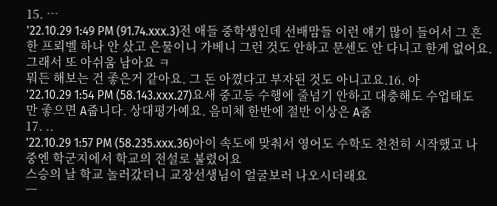15. …
'22.10.29 1:49 PM (91.74.xxx.3)전 애들 중학생인데 선배맘들 이런 얘기 많이 들어서 그 흔한 프뢰벨 하나 안 샀고 은물이니 가베니 그런 것도 안하고 문센도 안 다니고 한게 없어요. 그래서 또 아쉬움 남아요 ㅋ
뭐든 해보는 건 좋은거 같아요. 그 돈 아꼈다고 부자된 것도 아니고요.16. 아
'22.10.29 1:54 PM (58.143.xxx.27)요새 중고등 수행에 줄넘기 안하고 대충해도 수업태도만 좋으면 A줍니다. 상대평가예요. 음미체 한반에 절반 이상은 A줌
17. ..
'22.10.29 1:57 PM (58.235.xxx.36)아이 속도에 맞춰서 영어도 수학도 천천히 시작했고 나중엔 학군지에서 학교의 전설로 불렸어요
스승의 날 학교 놀러갔더니 교장선생님이 얼굴보러 나오시더래요
ㅡ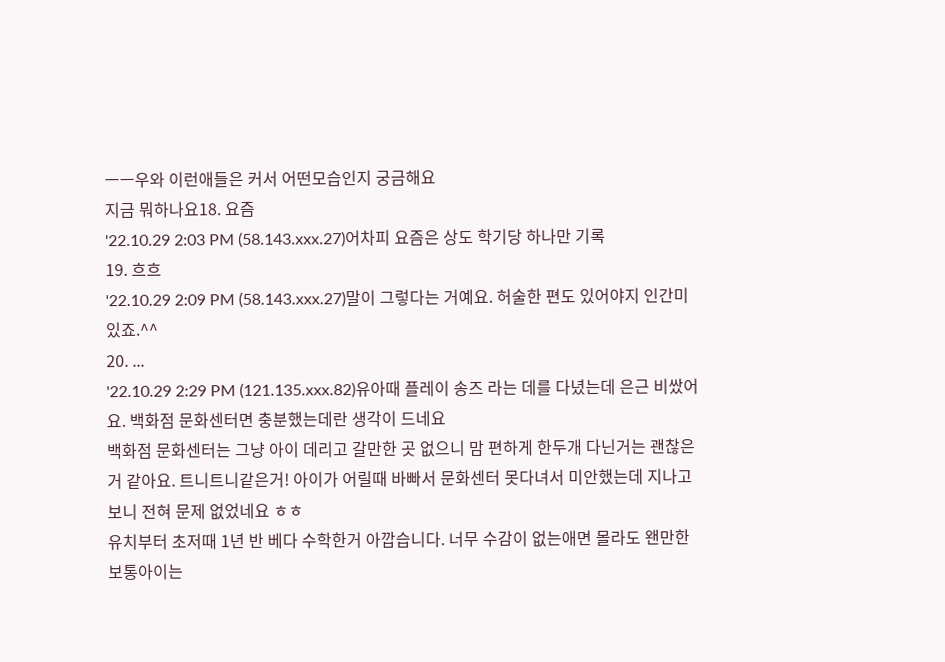ㅡㅡ우와 이런애들은 커서 어떤모습인지 궁금해요
지금 뭐하나요18. 요즘
'22.10.29 2:03 PM (58.143.xxx.27)어차피 요즘은 상도 학기당 하나만 기록
19. 흐흐
'22.10.29 2:09 PM (58.143.xxx.27)말이 그렇다는 거예요. 허술한 편도 있어야지 인간미 있죠.^^
20. ...
'22.10.29 2:29 PM (121.135.xxx.82)유아때 플레이 송즈 라는 데를 다녔는데 은근 비쌌어요. 백화점 문화센터면 충분했는데란 생각이 드네요
백화점 문화센터는 그냥 아이 데리고 갈만한 곳 없으니 맘 편하게 한두개 다닌거는 괜찮은거 같아요. 트니트니같은거! 아이가 어릴때 바빠서 문화센터 못다녀서 미안했는데 지나고 보니 전혀 문제 없었네요 ㅎㅎ
유치부터 초저때 1년 반 베다 수학한거 아깝습니다. 너무 수감이 없는애면 몰라도 왠만한 보통아이는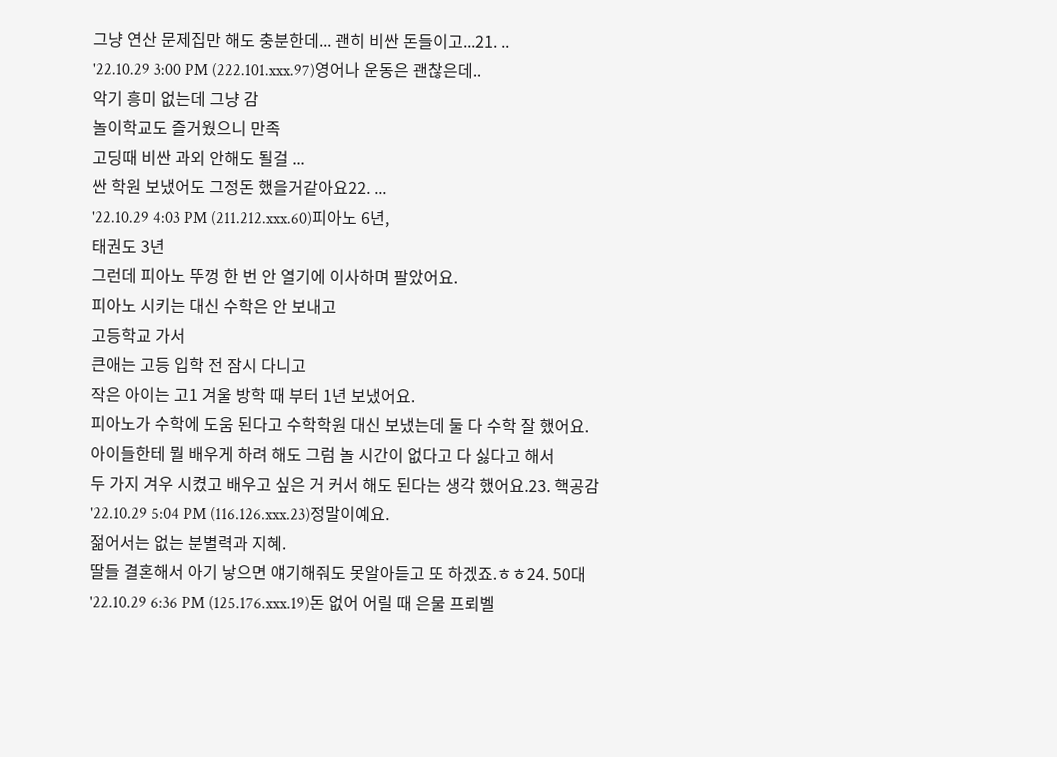그냥 연산 문제집만 해도 충분한데... 괜히 비싼 돈들이고...21. ..
'22.10.29 3:00 PM (222.101.xxx.97)영어나 운동은 괜찮은데..
악기 흥미 없는데 그냥 감
놀이학교도 즐거웠으니 만족
고딩때 비싼 과외 안해도 될걸 ...
싼 학원 보냈어도 그정돈 했을거같아요22. ...
'22.10.29 4:03 PM (211.212.xxx.60)피아노 6년,
태권도 3년
그런데 피아노 뚜껑 한 번 안 열기에 이사하며 팔았어요.
피아노 시키는 대신 수학은 안 보내고
고등학교 가서
큰애는 고등 입학 전 잠시 다니고
작은 아이는 고1 겨울 방학 때 부터 1년 보냈어요.
피아노가 수학에 도움 된다고 수학학원 대신 보냈는데 둘 다 수학 잘 했어요.
아이들한테 뭘 배우게 하려 해도 그럼 놀 시간이 없다고 다 싫다고 해서
두 가지 겨우 시켰고 배우고 싶은 거 커서 해도 된다는 생각 했어요.23. 핵공감
'22.10.29 5:04 PM (116.126.xxx.23)정말이예요.
젊어서는 없는 분별력과 지혜.
딸들 결혼해서 아기 낳으면 얘기해줘도 못알아듣고 또 하겠죠.ㅎㅎ24. 50대
'22.10.29 6:36 PM (125.176.xxx.19)돈 없어 어릴 때 은물 프뢰벨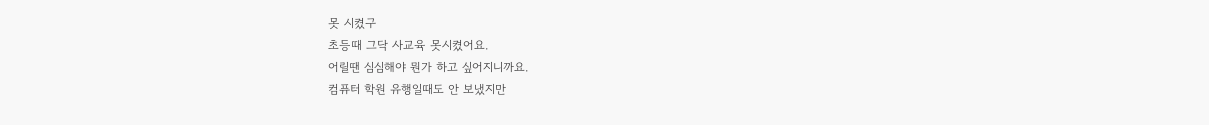못 시켰구
초등때 그닥 사교육 못시켰어요.
어릴땐 심심해야 뭔가 하고 싶어지니까요.
컴퓨터 학원 유행일때도 안 보냈지만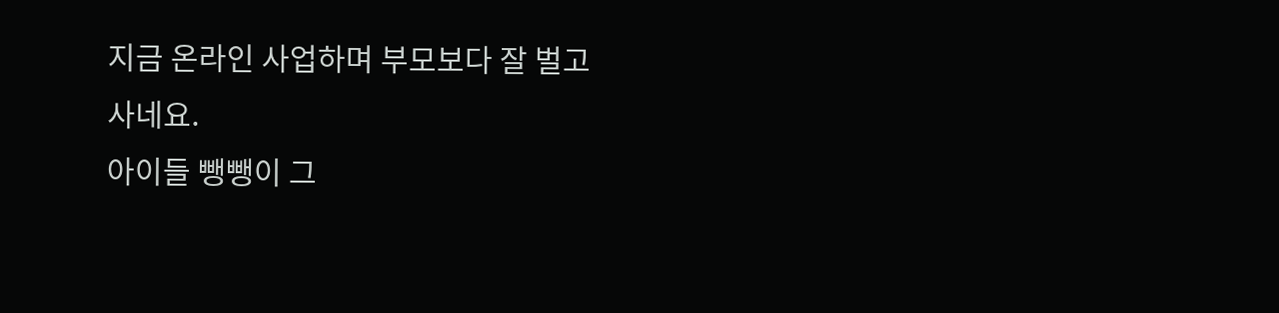지금 온라인 사업하며 부모보다 잘 벌고 사네요.
아이들 뺑뺑이 그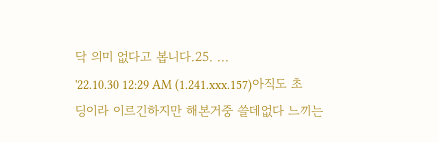닥 의미 없다고 봅니다.25. ...
'22.10.30 12:29 AM (1.241.xxx.157)아직도 초딩이라 이르긴하지만 해본거중 쓸데없다 느끼는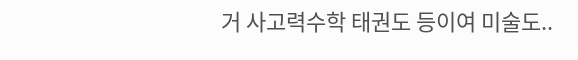거 사고력수학 태권도 등이여 미술도..